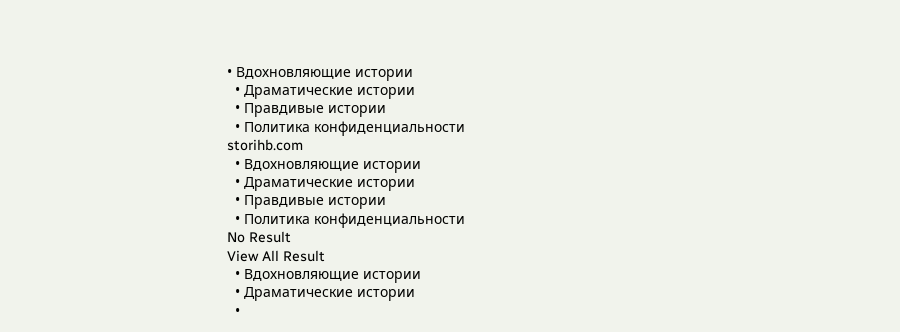• Вдохновляющие истории
  • Драматические истории
  • Правдивые истории
  • Политика конфиденциальности
storihb.com
  • Вдохновляющие истории
  • Драматические истории
  • Правдивые истории
  • Политика конфиденциальности
No Result
View All Result
  • Вдохновляющие истории
  • Драматические истории
  •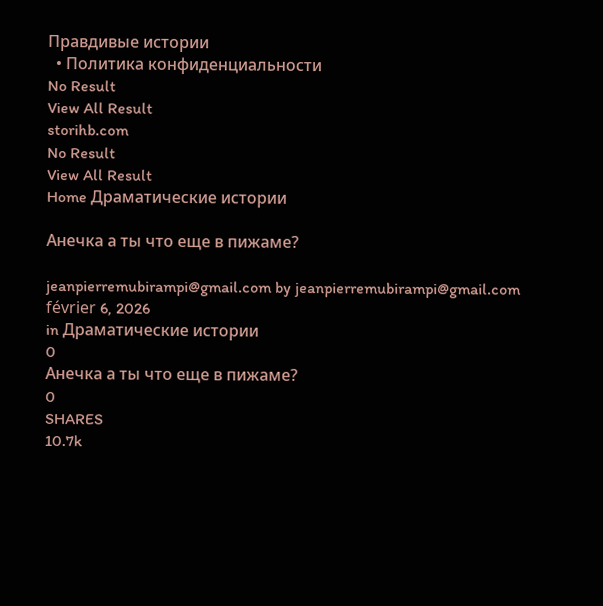Правдивые истории
  • Политика конфиденциальности
No Result
View All Result
storihb.com
No Result
View All Result
Home Драматические истории

Анечка а ты что еще в пижаме?

jeanpierremubirampi@gmail.com by jeanpierremubirampi@gmail.com
février 6, 2026
in Драматические истории
0
Анечка а ты что еще в пижаме?
0
SHARES
10.7k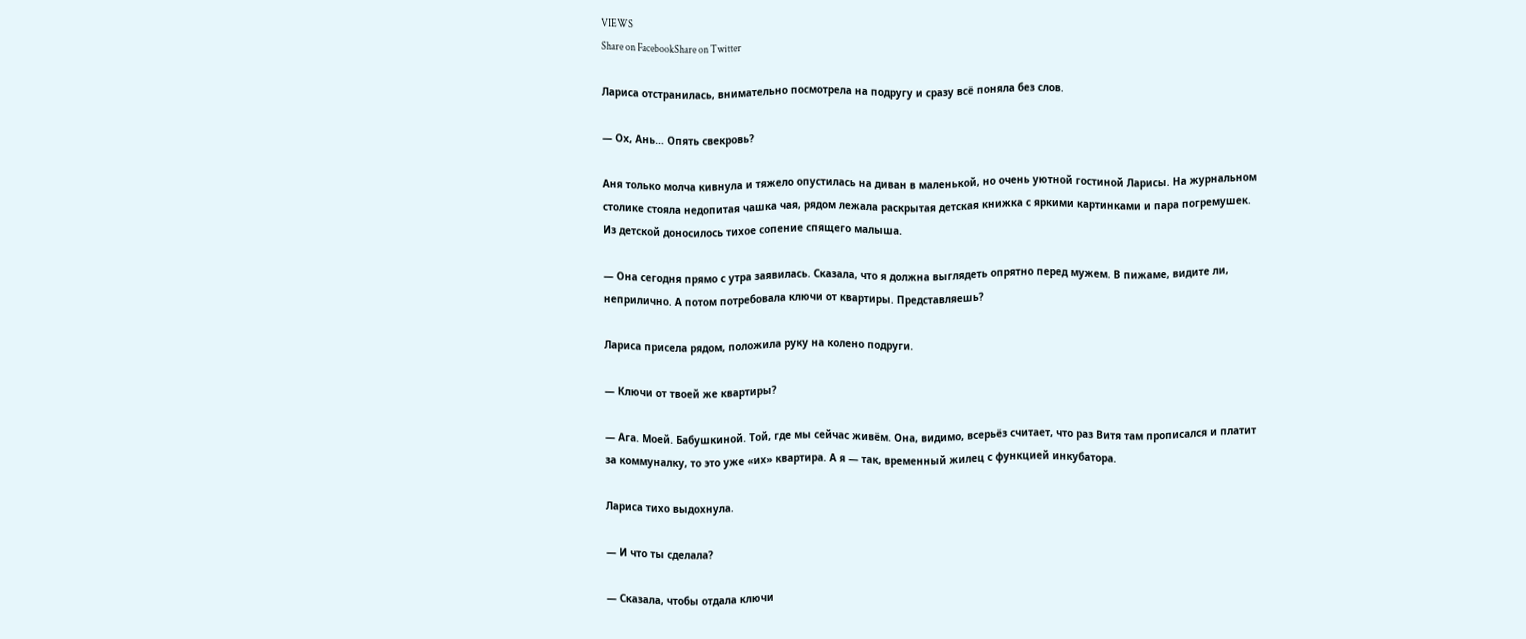VIEWS
Share on FacebookShare on Twitter

Лариса отстранилась, внимательно посмотрела на подругу и сразу всё поняла без слов.

— Ох, Ань… Опять свекровь?

Аня только молча кивнула и тяжело опустилась на диван в маленькой, но очень уютной гостиной Ларисы. На журнальном столике стояла недопитая чашка чая, рядом лежала раскрытая детская книжка с яркими картинками и пара погремушек. Из детской доносилось тихое сопение спящего малыша.

— Она сегодня прямо с утра заявилась. Сказала, что я должна выглядеть опрятно перед мужем. В пижаме, видите ли, неприлично. А потом потребовала ключи от квартиры. Представляешь?

Лариса присела рядом, положила руку на колено подруги.

— Ключи от твоей же квартиры?

— Ага. Моей. Бабушкиной. Той, где мы сейчас живём. Она, видимо, всерьёз считает, что раз Витя там прописался и платит за коммуналку, то это уже «их» квартира. А я — так, временный жилец с функцией инкубатора.

Лариса тихо выдохнула.

— И что ты сделала?

— Сказала, чтобы отдала ключи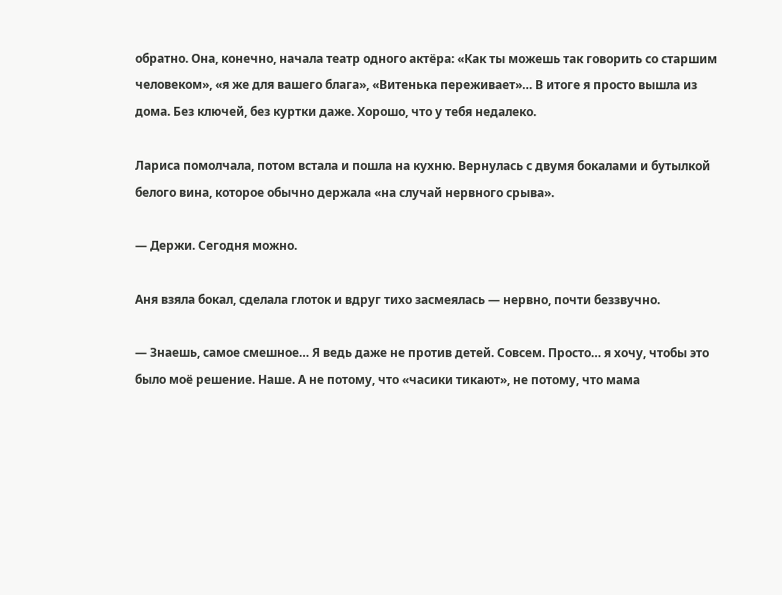обратно. Она, конечно, начала театр одного актёра: «Как ты можешь так говорить со старшим человеком», «я же для вашего блага», «Витенька переживает»… В итоге я просто вышла из дома. Без ключей, без куртки даже. Хорошо, что у тебя недалеко.

Лариса помолчала, потом встала и пошла на кухню. Вернулась с двумя бокалами и бутылкой белого вина, которое обычно держала «на случай нервного срыва».

— Держи. Сегодня можно.

Аня взяла бокал, сделала глоток и вдруг тихо засмеялась — нервно, почти беззвучно.

— Знаешь, самое смешное… Я ведь даже не против детей. Совсем. Просто… я хочу, чтобы это было моё решение. Наше. А не потому, что «часики тикают», не потому, что мама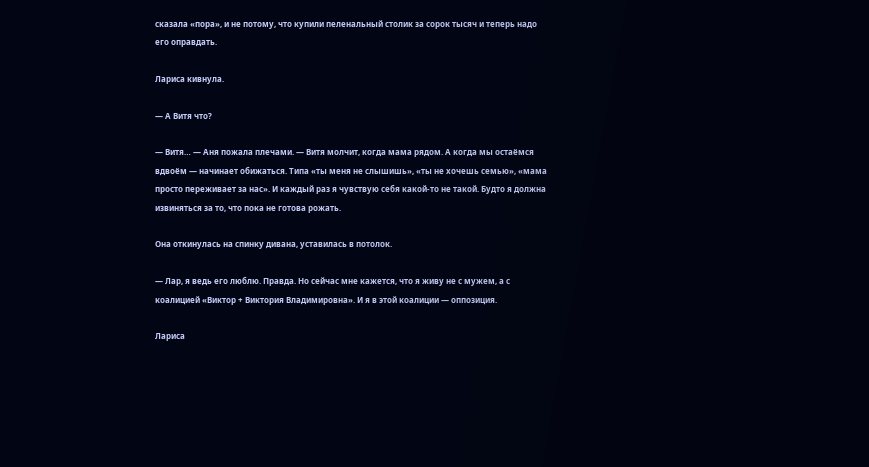сказала «пора», и не потому, что купили пеленальный столик за сорок тысяч и теперь надо его оправдать.

Лариса кивнула.

— А Витя что?

— Витя… — Аня пожала плечами. — Витя молчит, когда мама рядом. А когда мы остаёмся вдвоём — начинает обижаться. Типа «ты меня не слышишь», «ты не хочешь семью», «мама просто переживает за нас». И каждый раз я чувствую себя какой-то не такой. Будто я должна извиняться за то, что пока не готова рожать.

Она откинулась на спинку дивана, уставилась в потолок.

— Лар, я ведь его люблю. Правда. Но сейчас мне кажется, что я живу не с мужем, а с коалицией «Виктор + Виктория Владимировна». И я в этой коалиции — оппозиция.

Лариса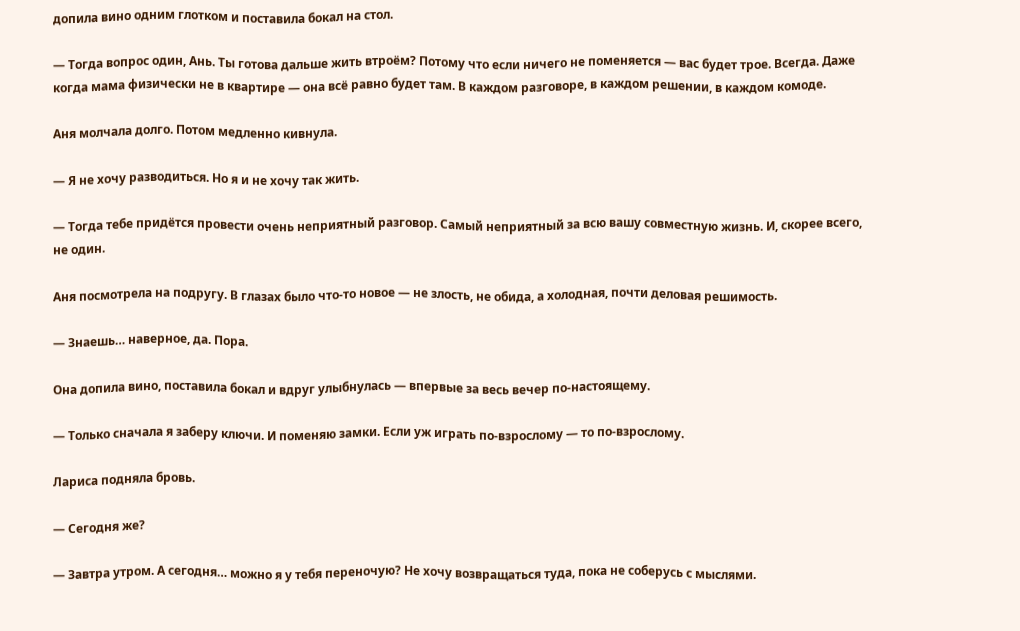допила вино одним глотком и поставила бокал на стол.

— Тогда вопрос один, Ань. Ты готова дальше жить втроём? Потому что если ничего не поменяется — вас будет трое. Всегда. Даже когда мама физически не в квартире — она всё равно будет там. В каждом разговоре, в каждом решении, в каждом комоде.

Аня молчала долго. Потом медленно кивнула.

— Я не хочу разводиться. Но я и не хочу так жить.

— Тогда тебе придётся провести очень неприятный разговор. Самый неприятный за всю вашу совместную жизнь. И, скорее всего, не один.

Аня посмотрела на подругу. В глазах было что-то новое — не злость, не обида, а холодная, почти деловая решимость.

— Знаешь… наверное, да. Пора.

Она допила вино, поставила бокал и вдруг улыбнулась — впервые за весь вечер по-настоящему.

— Только сначала я заберу ключи. И поменяю замки. Если уж играть по-взрослому — то по-взрослому.

Лариса подняла бровь.

— Сегодня же?

— Завтра утром. А сегодня… можно я у тебя переночую? Не хочу возвращаться туда, пока не соберусь с мыслями.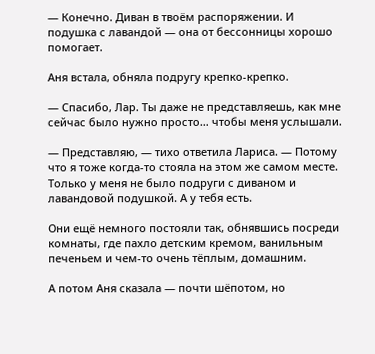— Конечно. Диван в твоём распоряжении. И подушка с лавандой — она от бессонницы хорошо помогает.

Аня встала, обняла подругу крепко-крепко.

— Спасибо, Лар. Ты даже не представляешь, как мне сейчас было нужно просто… чтобы меня услышали.

— Представляю, — тихо ответила Лариса. — Потому что я тоже когда-то стояла на этом же самом месте. Только у меня не было подруги с диваном и лавандовой подушкой. А у тебя есть.

Они ещё немного постояли так, обнявшись посреди комнаты, где пахло детским кремом, ванильным печеньем и чем-то очень тёплым, домашним.

А потом Аня сказала — почти шёпотом, но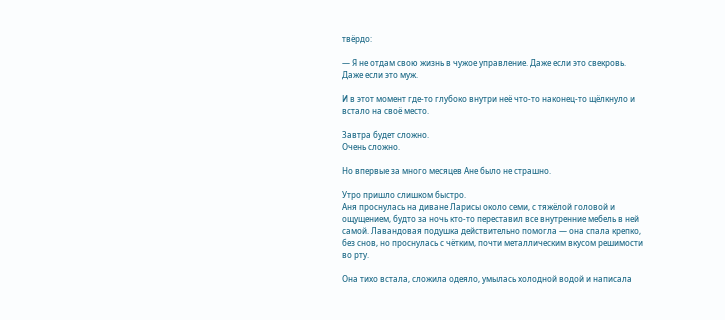твёрдо:

— Я не отдам свою жизнь в чужое управление. Даже если это свекровь. Даже если это муж.

И в этот момент где-то глубоко внутри неё что-то наконец-то щёлкнуло и встало на своё место.

Завтра будет сложно.
Очень сложно.

Но впервые за много месяцев Ане было не страшно.

Утро пришло слишком быстро.
Аня проснулась на диване Ларисы около семи, с тяжёлой головой и ощущением, будто за ночь кто-то переставил все внутренние мебель в ней самой. Лавандовая подушка действительно помогла — она спала крепко, без снов, но проснулась с чётким, почти металлическим вкусом решимости во рту.

Она тихо встала, сложила одеяло, умылась холодной водой и написала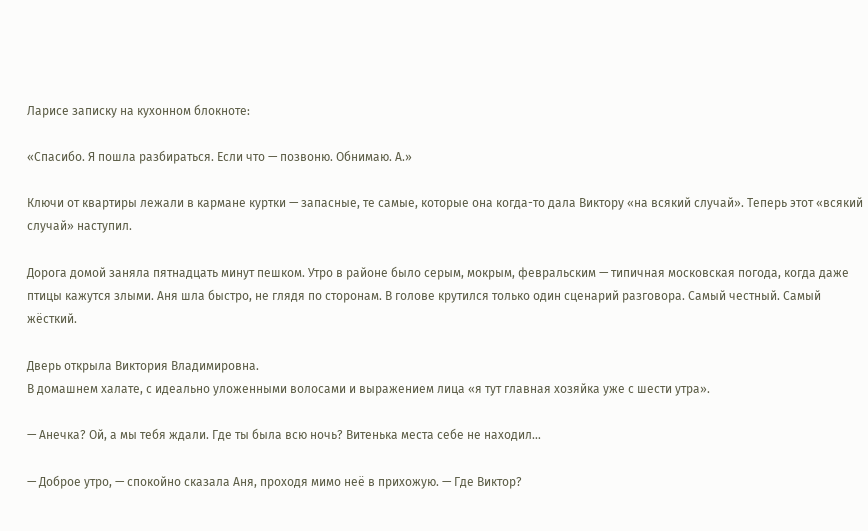Ларисе записку на кухонном блокноте:

«Спасибо. Я пошла разбираться. Если что — позвоню. Обнимаю. А.»

Ключи от квартиры лежали в кармане куртки — запасные, те самые, которые она когда-то дала Виктору «на всякий случай». Теперь этот «всякий случай» наступил.

Дорога домой заняла пятнадцать минут пешком. Утро в районе было серым, мокрым, февральским — типичная московская погода, когда даже птицы кажутся злыми. Аня шла быстро, не глядя по сторонам. В голове крутился только один сценарий разговора. Самый честный. Самый жёсткий.

Дверь открыла Виктория Владимировна.
В домашнем халате, с идеально уложенными волосами и выражением лица «я тут главная хозяйка уже с шести утра».

— Анечка? Ой, а мы тебя ждали. Где ты была всю ночь? Витенька места себе не находил…

— Доброе утро, — спокойно сказала Аня, проходя мимо неё в прихожую. — Где Виктор?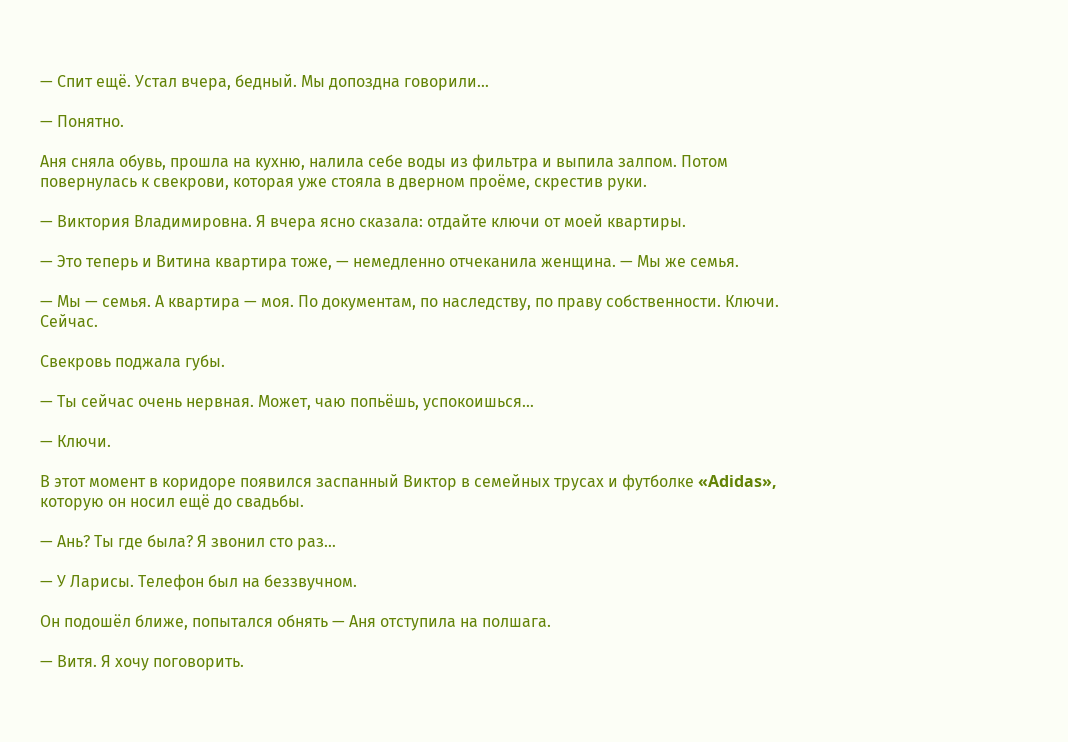— Спит ещё. Устал вчера, бедный. Мы допоздна говорили…

— Понятно.

Аня сняла обувь, прошла на кухню, налила себе воды из фильтра и выпила залпом. Потом повернулась к свекрови, которая уже стояла в дверном проёме, скрестив руки.

— Виктория Владимировна. Я вчера ясно сказала: отдайте ключи от моей квартиры.

— Это теперь и Витина квартира тоже, — немедленно отчеканила женщина. — Мы же семья.

— Мы — семья. А квартира — моя. По документам, по наследству, по праву собственности. Ключи. Сейчас.

Свекровь поджала губы.

— Ты сейчас очень нервная. Может, чаю попьёшь, успокоишься…

— Ключи.

В этот момент в коридоре появился заспанный Виктор в семейных трусах и футболке «Adidas», которую он носил ещё до свадьбы.

— Ань? Ты где была? Я звонил сто раз…

— У Ларисы. Телефон был на беззвучном.

Он подошёл ближе, попытался обнять — Аня отступила на полшага.

— Витя. Я хочу поговорить.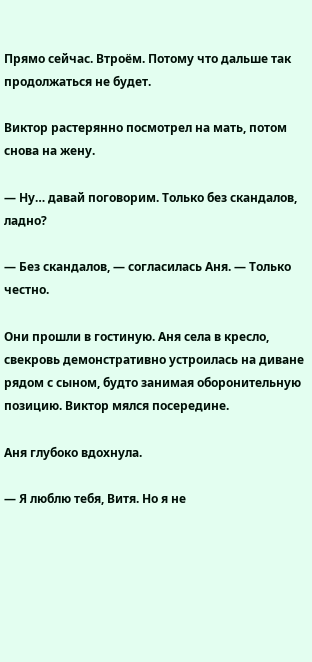Прямо сейчас. Втроём. Потому что дальше так продолжаться не будет.

Виктор растерянно посмотрел на мать, потом снова на жену.

— Ну… давай поговорим. Только без скандалов, ладно?

— Без скандалов, — согласилась Аня. — Только честно.

Они прошли в гостиную. Аня села в кресло, свекровь демонстративно устроилась на диване рядом с сыном, будто занимая оборонительную позицию. Виктор мялся посередине.

Аня глубоко вдохнула.

— Я люблю тебя, Витя. Но я не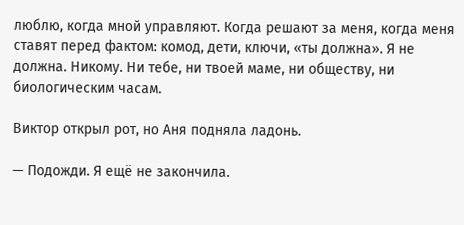люблю, когда мной управляют. Когда решают за меня, когда меня ставят перед фактом: комод, дети, ключи, «ты должна». Я не должна. Никому. Ни тебе, ни твоей маме, ни обществу, ни биологическим часам.

Виктор открыл рот, но Аня подняла ладонь.

— Подожди. Я ещё не закончила.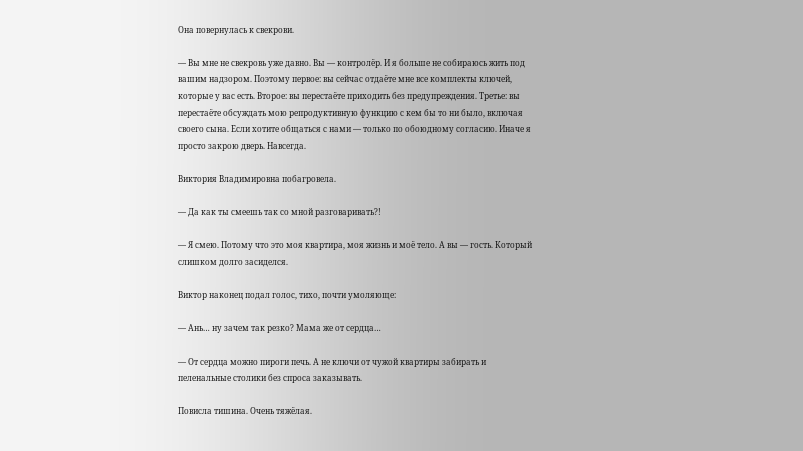Она повернулась к свекрови.

— Вы мне не свекровь уже давно. Вы — контролёр. И я больше не собираюсь жить под вашим надзором. Поэтому первое: вы сейчас отдаёте мне все комплекты ключей, которые у вас есть. Второе: вы перестаёте приходить без предупреждения. Третье: вы перестаёте обсуждать мою репродуктивную функцию с кем бы то ни было, включая своего сына. Если хотите общаться с нами — только по обоюдному согласию. Иначе я просто закрою дверь. Навсегда.

Виктория Владимировна побагровела.

— Да как ты смеешь так со мной разговаривать?!

— Я смею. Потому что это моя квартира, моя жизнь и моё тело. А вы — гость. Который слишком долго засиделся.

Виктор наконец подал голос, тихо, почти умоляюще:

— Ань… ну зачем так резко? Мама же от сердца…

— От сердца можно пироги печь. А не ключи от чужой квартиры забирать и пеленальные столики без спроса заказывать.

Повисла тишина. Очень тяжёлая.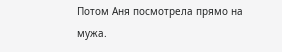Потом Аня посмотрела прямо на мужа.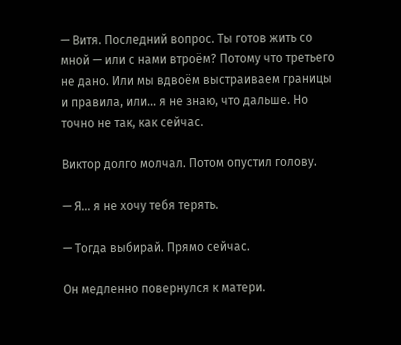— Витя. Последний вопрос. Ты готов жить со мной — или с нами втроём? Потому что третьего не дано. Или мы вдвоём выстраиваем границы и правила, или… я не знаю, что дальше. Но точно не так, как сейчас.

Виктор долго молчал. Потом опустил голову.

— Я… я не хочу тебя терять.

— Тогда выбирай. Прямо сейчас.

Он медленно повернулся к матери.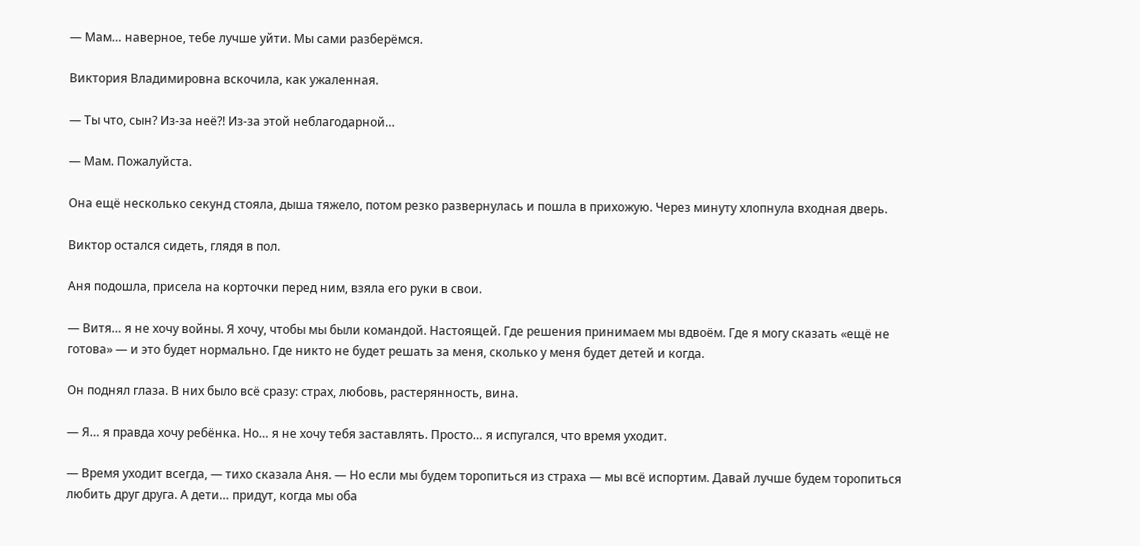— Мам… наверное, тебе лучше уйти. Мы сами разберёмся.

Виктория Владимировна вскочила, как ужаленная.

— Ты что, сын? Из-за неё?! Из-за этой неблагодарной…

— Мам. Пожалуйста.

Она ещё несколько секунд стояла, дыша тяжело, потом резко развернулась и пошла в прихожую. Через минуту хлопнула входная дверь.

Виктор остался сидеть, глядя в пол.

Аня подошла, присела на корточки перед ним, взяла его руки в свои.

— Витя… я не хочу войны. Я хочу, чтобы мы были командой. Настоящей. Где решения принимаем мы вдвоём. Где я могу сказать «ещё не готова» — и это будет нормально. Где никто не будет решать за меня, сколько у меня будет детей и когда.

Он поднял глаза. В них было всё сразу: страх, любовь, растерянность, вина.

— Я… я правда хочу ребёнка. Но… я не хочу тебя заставлять. Просто… я испугался, что время уходит.

— Время уходит всегда, — тихо сказала Аня. — Но если мы будем торопиться из страха — мы всё испортим. Давай лучше будем торопиться любить друг друга. А дети… придут, когда мы оба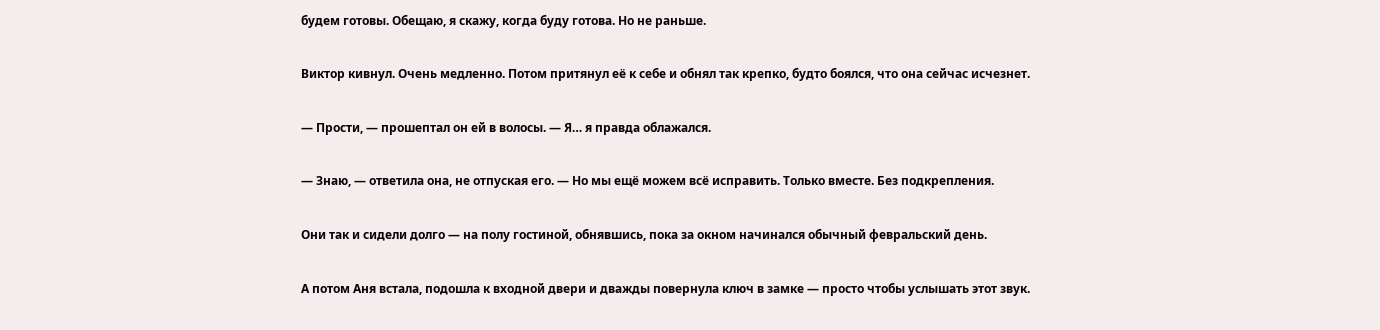будем готовы. Обещаю, я скажу, когда буду готова. Но не раньше.

Виктор кивнул. Очень медленно. Потом притянул её к себе и обнял так крепко, будто боялся, что она сейчас исчезнет.

— Прости, — прошептал он ей в волосы. — Я… я правда облажался.

— Знаю, — ответила она, не отпуская его. — Но мы ещё можем всё исправить. Только вместе. Без подкрепления.

Они так и сидели долго — на полу гостиной, обнявшись, пока за окном начинался обычный февральский день.

А потом Аня встала, подошла к входной двери и дважды повернула ключ в замке — просто чтобы услышать этот звук.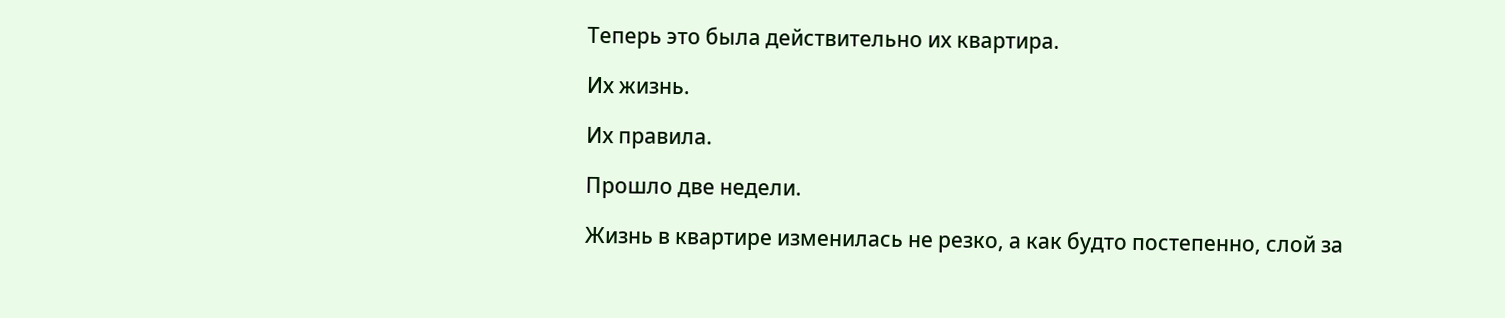Теперь это была действительно их квартира.

Их жизнь.

Их правила.

Прошло две недели.

Жизнь в квартире изменилась не резко, а как будто постепенно, слой за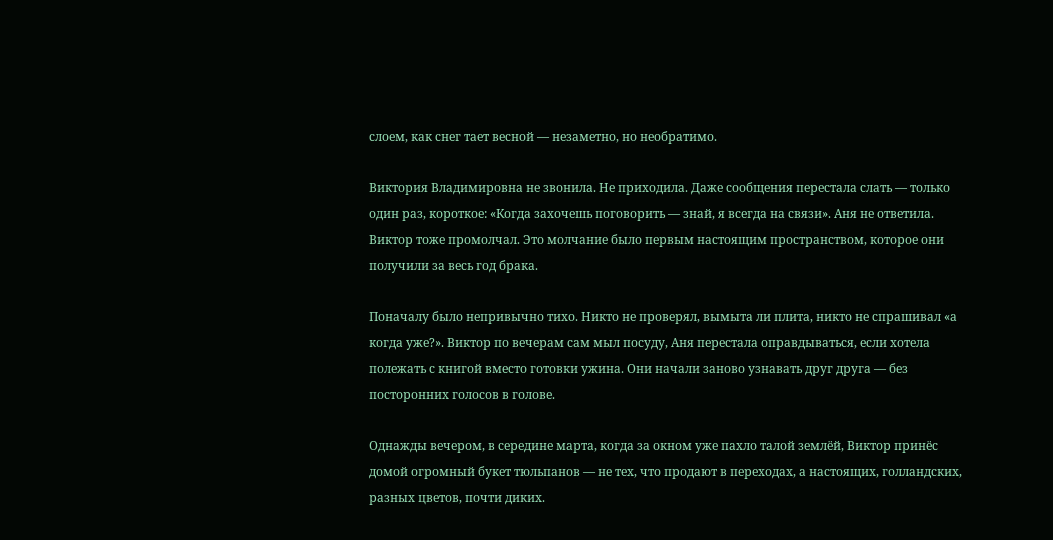слоем, как снег тает весной — незаметно, но необратимо.

Виктория Владимировна не звонила. Не приходила. Даже сообщения перестала слать — только один раз, короткое: «Когда захочешь поговорить — знай, я всегда на связи». Аня не ответила. Виктор тоже промолчал. Это молчание было первым настоящим пространством, которое они получили за весь год брака.

Поначалу было непривычно тихо. Никто не проверял, вымыта ли плита, никто не спрашивал «а когда уже?». Виктор по вечерам сам мыл посуду, Аня перестала оправдываться, если хотела полежать с книгой вместо готовки ужина. Они начали заново узнавать друг друга — без посторонних голосов в голове.

Однажды вечером, в середине марта, когда за окном уже пахло талой землёй, Виктор принёс домой огромный букет тюльпанов — не тех, что продают в переходах, а настоящих, голландских, разных цветов, почти диких.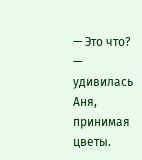— Это что? — удивилась Аня, принимая цветы.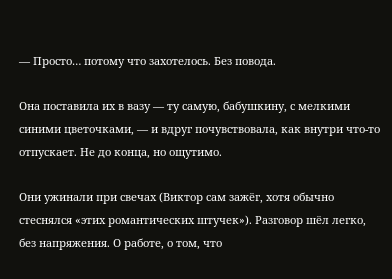— Просто… потому что захотелось. Без повода.

Она поставила их в вазу — ту самую, бабушкину, с мелкими синими цветочками, — и вдруг почувствовала, как внутри что-то отпускает. Не до конца, но ощутимо.

Они ужинали при свечах (Виктор сам зажёг, хотя обычно стеснялся «этих романтических штучек»). Разговор шёл легко, без напряжения. О работе, о том, что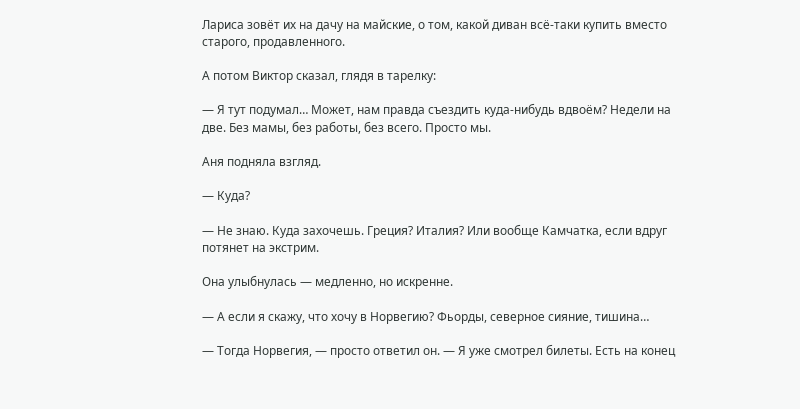Лариса зовёт их на дачу на майские, о том, какой диван всё-таки купить вместо старого, продавленного.

А потом Виктор сказал, глядя в тарелку:

— Я тут подумал… Может, нам правда съездить куда-нибудь вдвоём? Недели на две. Без мамы, без работы, без всего. Просто мы.

Аня подняла взгляд.

— Куда?

— Не знаю. Куда захочешь. Греция? Италия? Или вообще Камчатка, если вдруг потянет на экстрим.

Она улыбнулась — медленно, но искренне.

— А если я скажу, что хочу в Норвегию? Фьорды, северное сияние, тишина…

— Тогда Норвегия, — просто ответил он. — Я уже смотрел билеты. Есть на конец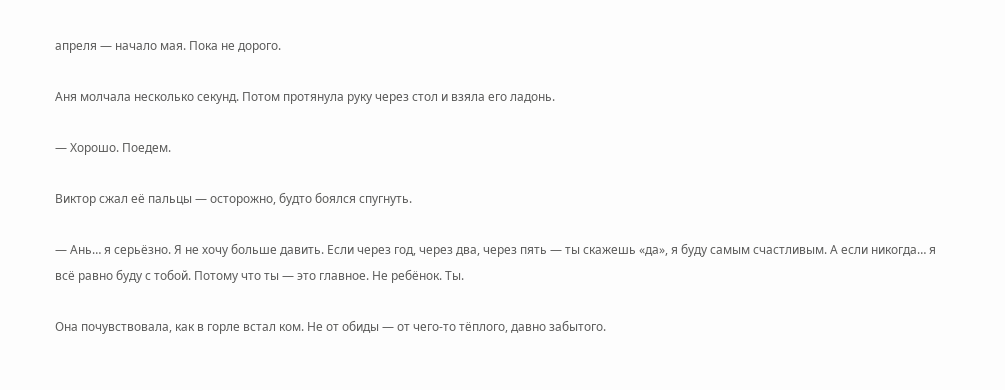апреля — начало мая. Пока не дорого.

Аня молчала несколько секунд. Потом протянула руку через стол и взяла его ладонь.

— Хорошо. Поедем.

Виктор сжал её пальцы — осторожно, будто боялся спугнуть.

— Ань… я серьёзно. Я не хочу больше давить. Если через год, через два, через пять — ты скажешь «да», я буду самым счастливым. А если никогда… я всё равно буду с тобой. Потому что ты — это главное. Не ребёнок. Ты.

Она почувствовала, как в горле встал ком. Не от обиды — от чего-то тёплого, давно забытого.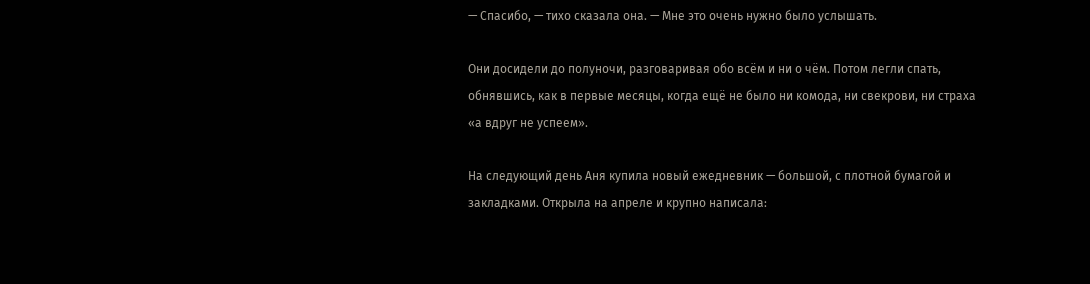— Спасибо, — тихо сказала она. — Мне это очень нужно было услышать.

Они досидели до полуночи, разговаривая обо всём и ни о чём. Потом легли спать, обнявшись, как в первые месяцы, когда ещё не было ни комода, ни свекрови, ни страха «а вдруг не успеем».

На следующий день Аня купила новый ежедневник — большой, с плотной бумагой и закладками. Открыла на апреле и крупно написала: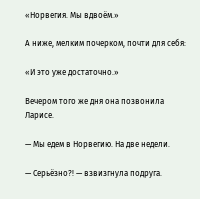«Норвегия. Мы вдвоём.»

А ниже, мелким почерком, почти для себя:

«И это уже достаточно.»

Вечером того же дня она позвонила Ларисе.

— Мы едем в Норвегию. На две недели.

— Серьёзно?! — взвизгнула подруга.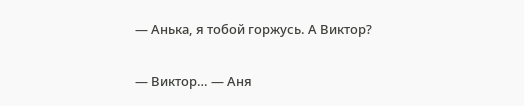— Анька, я тобой горжусь. А Виктор?

— Виктор… — Аня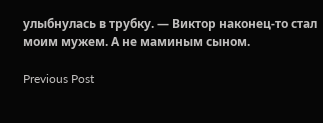улыбнулась в трубку. — Виктор наконец-то стал моим мужем. А не маминым сыном.

Previous Post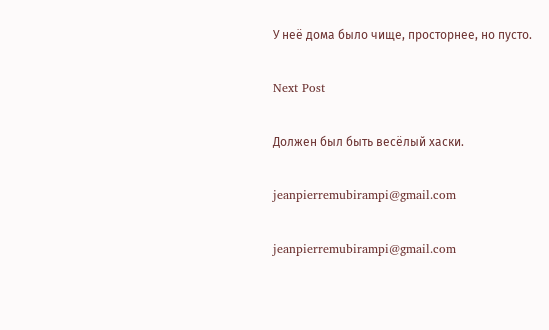У неё дома было чище, просторнее, но пусто.

Next Post

Должен был быть весёлый хаски.

jeanpierremubirampi@gmail.com

jeanpierremubirampi@gmail.com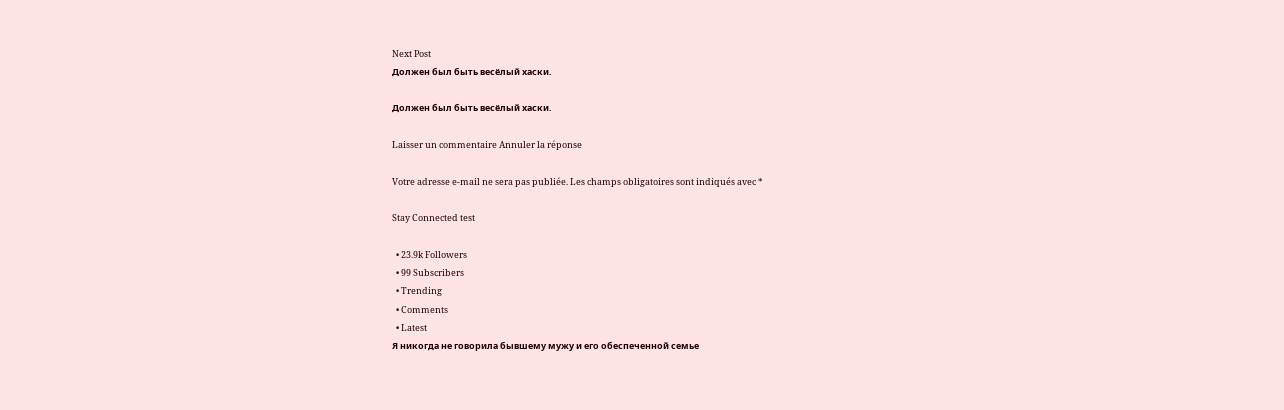Next Post
Должен был быть весёлый хаски.

Должен был быть весёлый хаски.

Laisser un commentaire Annuler la réponse

Votre adresse e-mail ne sera pas publiée. Les champs obligatoires sont indiqués avec *

Stay Connected test

  • 23.9k Followers
  • 99 Subscribers
  • Trending
  • Comments
  • Latest
Я никогда не говорила бывшему мужу и его обеспеченной семье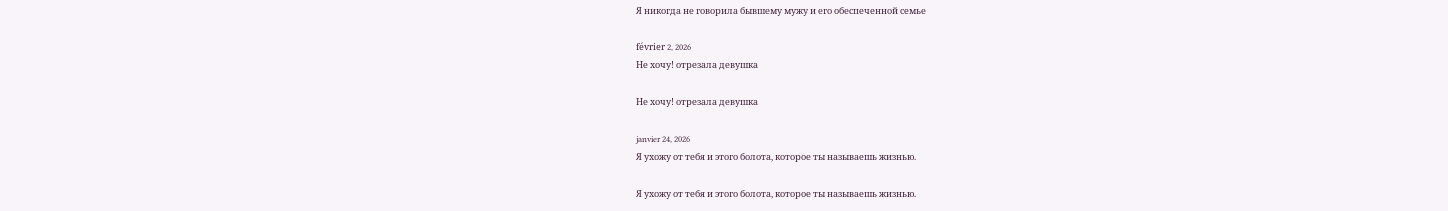Я никогда не говорила бывшему мужу и его обеспеченной семье

février 2, 2026
Не хочу! отрезала девушка

Не хочу! отрезала девушка

janvier 24, 2026
Я ухожу от тебя и этого болота, которое ты называешь жизнью.

Я ухожу от тебя и этого болота, которое ты называешь жизнью.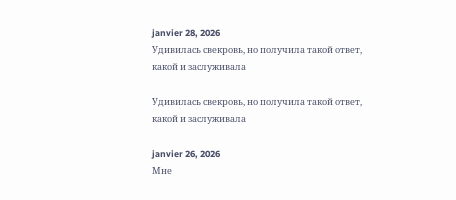janvier 28, 2026
Удивилась свекровь, но получила такой ответ, какой и заслуживала

Удивилась свекровь, но получила такой ответ, какой и заслуживала

janvier 26, 2026
Мне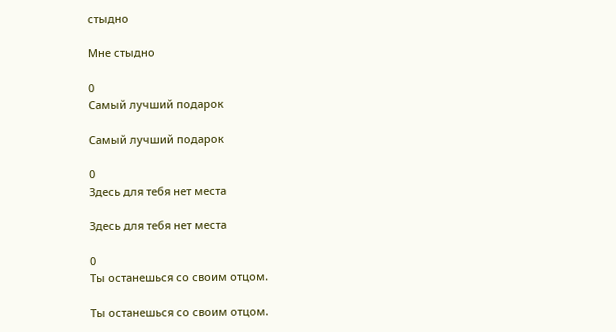стыдно

Мне стыдно

0
Самый лучший подарок

Самый лучший подарок

0
Здесь для тебя нет места

Здесь для тебя нет места

0
Ты останешься со своим отцом.

Ты останешься со своим отцом.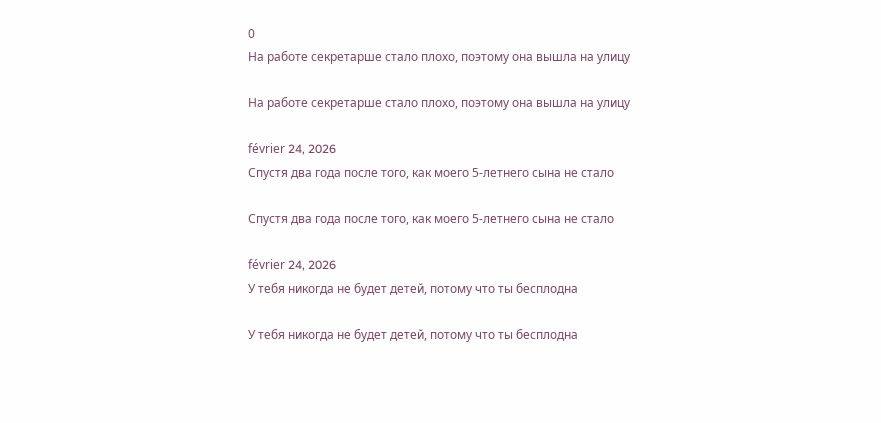0
На работе секретарше стало плохо, поэтому она вышла на улицу

На работе секретарше стало плохо, поэтому она вышла на улицу

février 24, 2026
Спустя два года после того, как моего 5-летнего сына не стало

Спустя два года после того, как моего 5-летнего сына не стало

février 24, 2026
У тебя никогда не будет детей, потому что ты бесплодна

У тебя никогда не будет детей, потому что ты бесплодна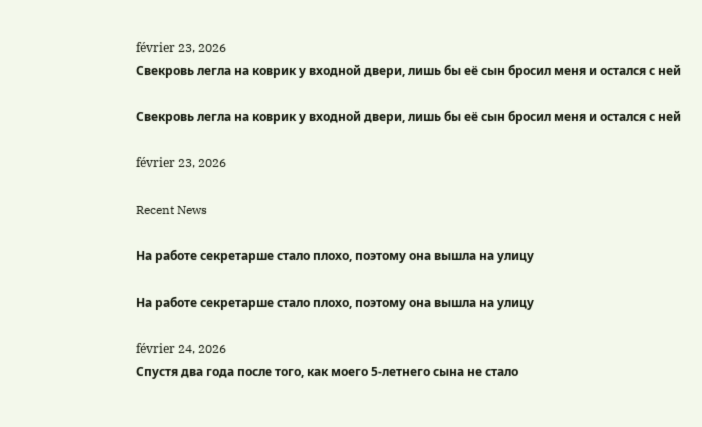février 23, 2026
Свекровь легла на коврик у входной двери, лишь бы её сын бросил меня и остался с ней

Свекровь легла на коврик у входной двери, лишь бы её сын бросил меня и остался с ней

février 23, 2026

Recent News

На работе секретарше стало плохо, поэтому она вышла на улицу

На работе секретарше стало плохо, поэтому она вышла на улицу

février 24, 2026
Спустя два года после того, как моего 5-летнего сына не стало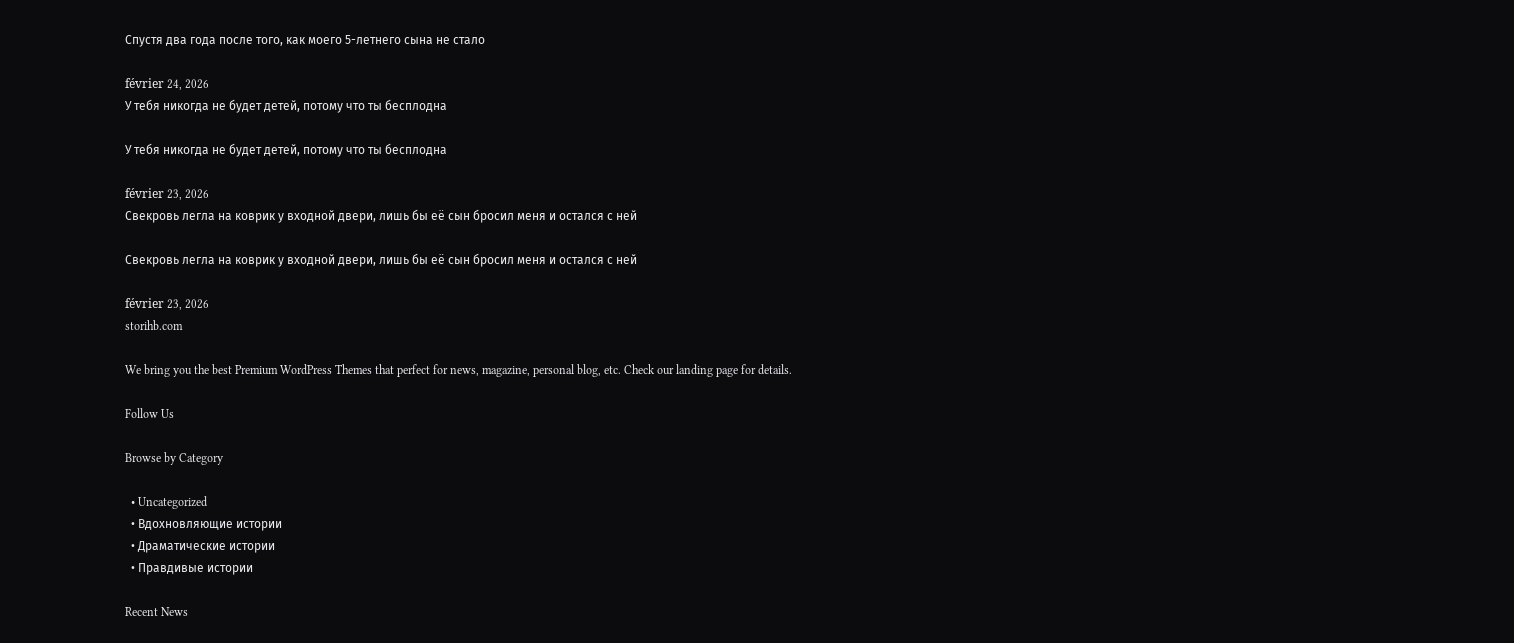Спустя два года после того, как моего 5-летнего сына не стало

février 24, 2026
У тебя никогда не будет детей, потому что ты бесплодна

У тебя никогда не будет детей, потому что ты бесплодна

février 23, 2026
Свекровь легла на коврик у входной двери, лишь бы её сын бросил меня и остался с ней

Свекровь легла на коврик у входной двери, лишь бы её сын бросил меня и остался с ней

février 23, 2026
storihb.com

We bring you the best Premium WordPress Themes that perfect for news, magazine, personal blog, etc. Check our landing page for details.

Follow Us

Browse by Category

  • Uncategorized
  • Вдохновляющие истории
  • Драматические истории
  • Правдивые истории

Recent News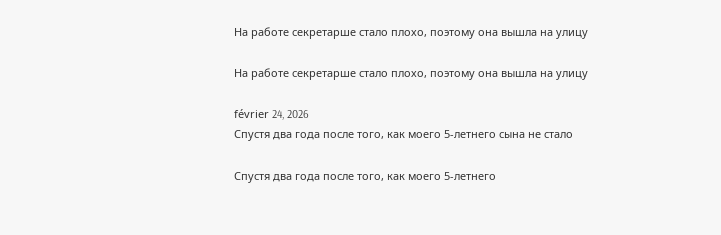На работе секретарше стало плохо, поэтому она вышла на улицу

На работе секретарше стало плохо, поэтому она вышла на улицу

février 24, 2026
Спустя два года после того, как моего 5-летнего сына не стало

Спустя два года после того, как моего 5-летнего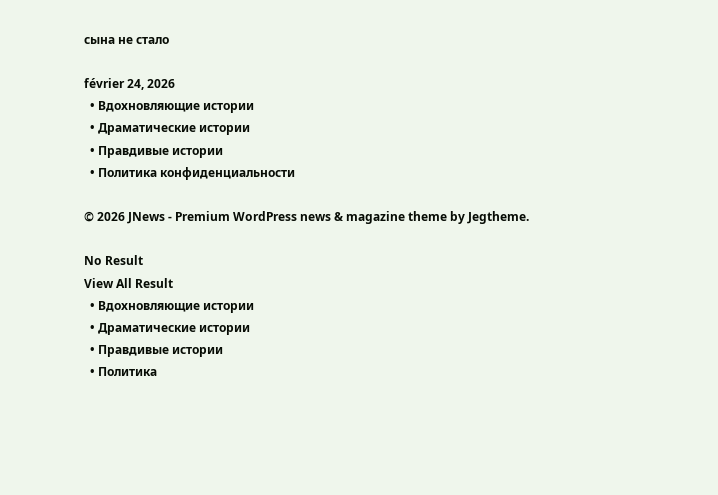сына не стало

février 24, 2026
  • Вдохновляющие истории
  • Драматические истории
  • Правдивые истории
  • Политика конфиденциальности

© 2026 JNews - Premium WordPress news & magazine theme by Jegtheme.

No Result
View All Result
  • Вдохновляющие истории
  • Драматические истории
  • Правдивые истории
  • Политика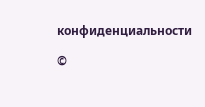конфиденциальности

©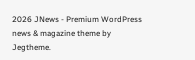2026 JNews - Premium WordPress news & magazine theme by Jegtheme.